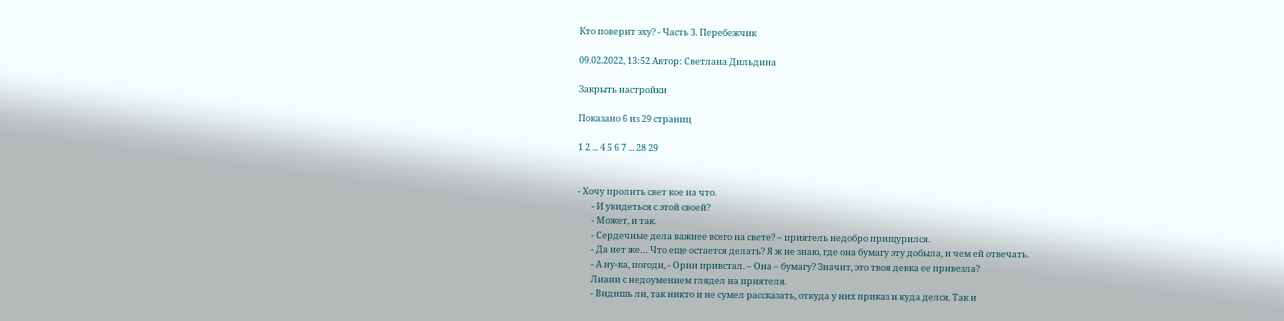Кто поверит эху? - Часть 3. Перебежчик

09.02.2022, 13:52 Автор: Светлана Дильдина

Закрыть настройки

Показано 6 из 29 страниц

1 2 ... 4 5 6 7 ... 28 29


- Хочу пролить свет кое на что.
       - И увидеться с этой своей?
       - Может, и так.
       - Сердечные дела важнее всего на свете? – приятель недобро прищурился.
       - Да нет же… Что еще остается делать? Я ж не знаю, где она бумагу эту добыла, и чем ей отвечать.
       - А ну-ка, погоди, - Орни привстал. – Она – бумагу? Значит, это твоя девка ее привезла?
       Лиани с недоумением глядел на приятеля.
       - Видишь ли, так никто и не сумел рассказать, откуда у них приказ и куда делся. Так и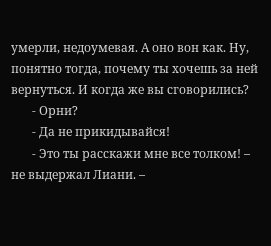умерли, недоумевая. А оно вон как. Ну, понятно тогда, почему ты хочешь за ней вернуться. И когда же вы сговорились?
       - Орни?
       - Да не прикидывайся!
       - Это ты расскажи мне все толком! – не выдержал Лиани. –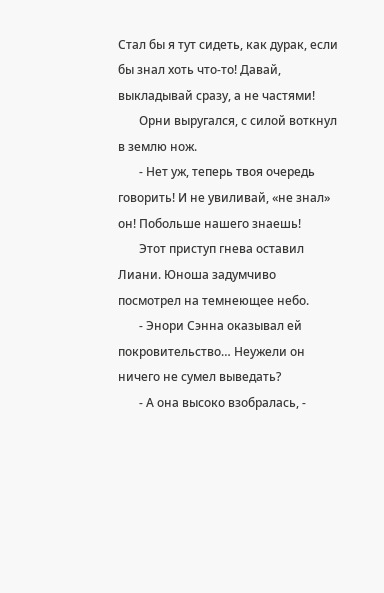Стал бы я тут сидеть, как дурак, если бы знал хоть что-то! Давай, выкладывай сразу, а не частями!
       Орни выругался, с силой воткнул в землю нож.
       - Нет уж, теперь твоя очередь говорить! И не увиливай, «не знал» он! Побольше нашего знаешь!
       Этот приступ гнева оставил Лиани. Юноша задумчиво посмотрел на темнеющее небо.
       - Энори Сэнна оказывал ей покровительство… Неужели он ничего не сумел выведать?
       - А она высоко взобралась, -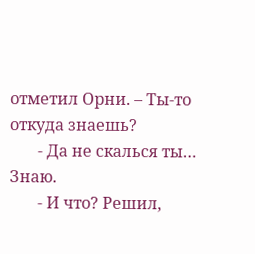отметил Орни. – Ты-то откуда знаешь?
       - Да не скалься ты… Знаю.
       - И что? Решил,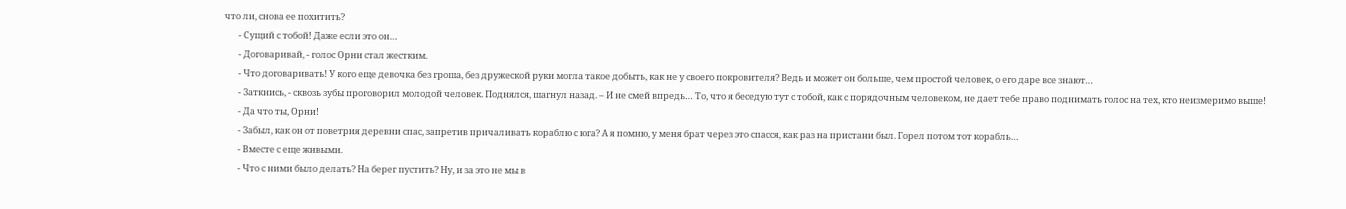что ли, снова ее похитить?
       - Сущий с тобой! Даже если это он…
       - Договаривай, - голос Орни стал жестким.
       - Что договаривать! У кого еще девочка без гроша, без дружеской руки могла такое добыть, как не у своего покровителя? Ведь и может он больше, чем простой человек, о его даре все знают…
       - Заткнись, - сквозь зубы проговорил молодой человек. Поднялся, шагнул назад. – И не смей впредь… То, что я беседую тут с тобой, как с порядочным человеком, не дает тебе право поднимать голос на тех, кто неизмеримо выше!
       - Да что ты, Орни!
       - Забыл, как он от поветрия деревни спас, запретив причаливать кораблю с юга? А я помню, у меня брат через это спасся, как раз на пристани был. Горел потом тот корабль…
       - Вместе с еще живыми.
       - Что с ними было делать? На берег пустить? Ну, и за это не мы в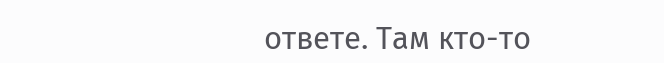ответе. Там кто-то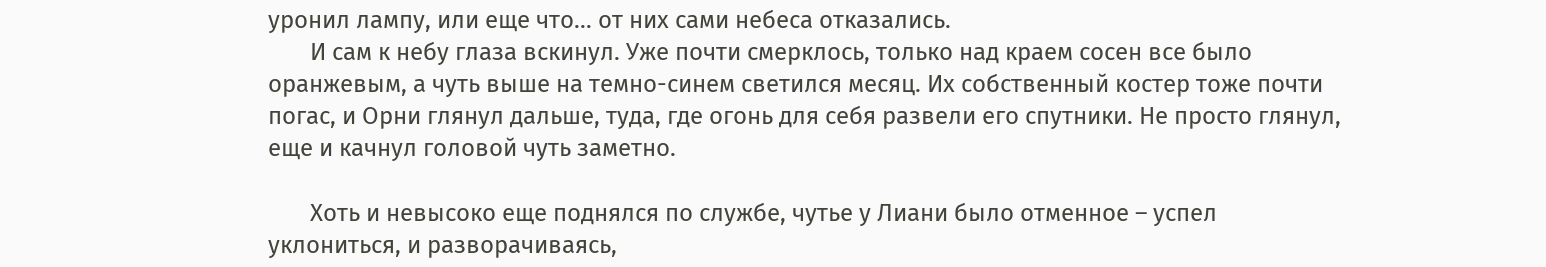уронил лампу, или еще что… от них сами небеса отказались.
       И сам к небу глаза вскинул. Уже почти смерклось, только над краем сосен все было оранжевым, а чуть выше на темно-синем светился месяц. Их собственный костер тоже почти погас, и Орни глянул дальше, туда, где огонь для себя развели его спутники. Не просто глянул, еще и качнул головой чуть заметно.

       Хоть и невысоко еще поднялся по службе, чутье у Лиани было отменное – успел уклониться, и разворачиваясь,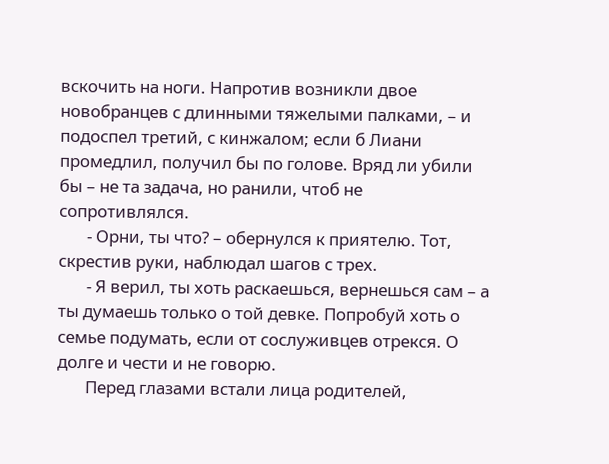вскочить на ноги. Напротив возникли двое новобранцев с длинными тяжелыми палками, – и подоспел третий, с кинжалом; если б Лиани промедлил, получил бы по голове. Вряд ли убили бы – не та задача, но ранили, чтоб не сопротивлялся.
       - Орни, ты что? – обернулся к приятелю. Тот, скрестив руки, наблюдал шагов с трех.
       - Я верил, ты хоть раскаешься, вернешься сам – а ты думаешь только о той девке. Попробуй хоть о семье подумать, если от сослуживцев отрекся. О долге и чести и не говорю.
       Перед глазами встали лица родителей,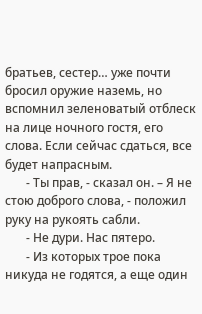братьев, сестер… уже почти бросил оружие наземь, но вспомнил зеленоватый отблеск на лице ночного гостя, его слова. Если сейчас сдаться, все будет напрасным.
       - Ты прав, - сказал он. – Я не стою доброго слова, - положил руку на рукоять сабли.
       - Не дури. Нас пятеро.
       - Из которых трое пока никуда не годятся, а еще один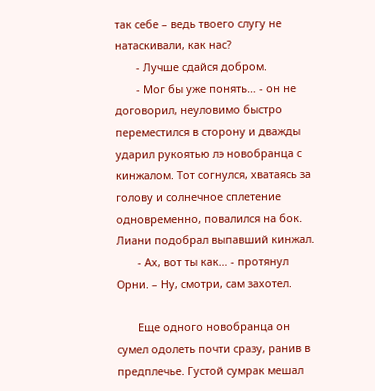так себе – ведь твоего слугу не натаскивали, как нас?
       - Лучше сдайся добром.
       - Мог бы уже понять… - он не договорил, неуловимо быстро переместился в сторону и дважды ударил рукоятью лэ новобранца с кинжалом. Тот согнулся, хватаясь за голову и солнечное сплетение одновременно, повалился на бок. Лиани подобрал выпавший кинжал.
       - Ах, вот ты как… - протянул Орни. – Ну, смотри, сам захотел.

       Еще одного новобранца он сумел одолеть почти сразу, ранив в предплечье. Густой сумрак мешал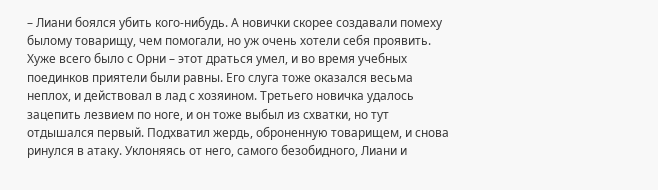– Лиани боялся убить кого-нибудь. А новички скорее создавали помеху былому товарищу, чем помогали, но уж очень хотели себя проявить. Хуже всего было с Орни – этот драться умел, и во время учебных поединков приятели были равны. Его слуга тоже оказался весьма неплох, и действовал в лад с хозяином. Третьего новичка удалось зацепить лезвием по ноге, и он тоже выбыл из схватки, но тут отдышался первый. Подхватил жердь, оброненную товарищем, и снова ринулся в атаку. Уклоняясь от него, самого безобидного, Лиани и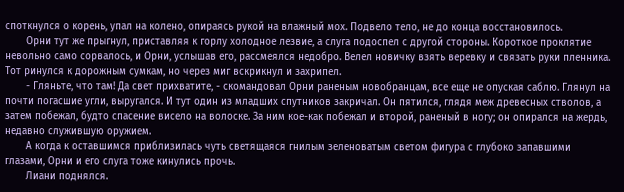споткнулся о корень, упал на колено, опираясь рукой на влажный мох. Подвело тело, не до конца восстановилось.
       Орни тут же прыгнул, приставляя к горлу холодное лезвие, а слуга подоспел с другой стороны. Короткое проклятие невольно само сорвалось, и Орни, услышав его, рассмеялся недобро. Велел новичку взять веревку и связать руки пленника. Тот ринулся к дорожным сумкам, но через миг вскрикнул и захрипел.
       - Гляньте, что там! Да свет прихватите, - скомандовал Орни раненым новобранцам, все еще не опуская саблю. Глянул на почти погасшие угли, выругался. И тут один из младших спутников закричал. Он пятился, глядя меж древесных стволов, а затем побежал, будто спасение висело на волоске. За ним кое-как побежал и второй, раненый в ногу; он опирался на жердь, недавно служившую оружием.
       А когда к оставшимся приблизилась чуть светящаяся гнилым зеленоватым светом фигура с глубоко запавшими глазами, Орни и его слуга тоже кинулись прочь.
       Лиани поднялся.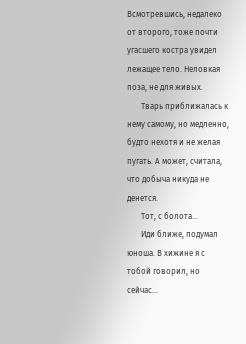Всмотревшись, недалеко от второго, тоже почти угасшего костра увидел лежащее тело. Неловкая поза, не для живых.
       Тварь приближалась к нему самому, но медленно, будто нехотя и не желая пугать. А может, считала, что добыча никуда не денется.
       Тот, с болота…
       Иди ближе, подумал юноша. В хижине я с тобой говорил, но сейчас…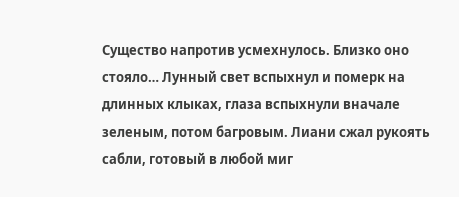Существо напротив усмехнулось. Близко оно стояло… Лунный свет вспыхнул и померк на длинных клыках, глаза вспыхнули вначале зеленым, потом багровым. Лиани сжал рукоять сабли, готовый в любой миг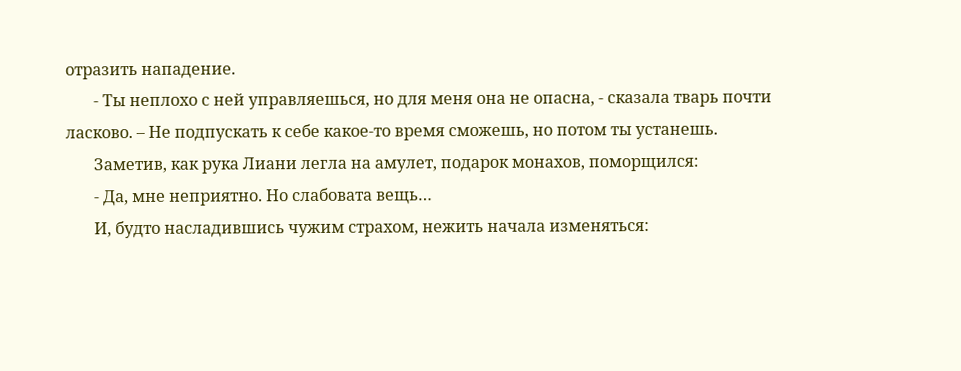отразить нападение.
       - Ты неплохо с ней управляешься, но для меня она не опасна, - сказала тварь почти ласково. – Не подпускать к себе какое-то время сможешь, но потом ты устанешь.
       Заметив, как рука Лиани легла на амулет, подарок монахов, поморщился:
       - Да, мне неприятно. Но слабовата вещь…
       И, будто насладившись чужим страхом, нежить начала изменяться: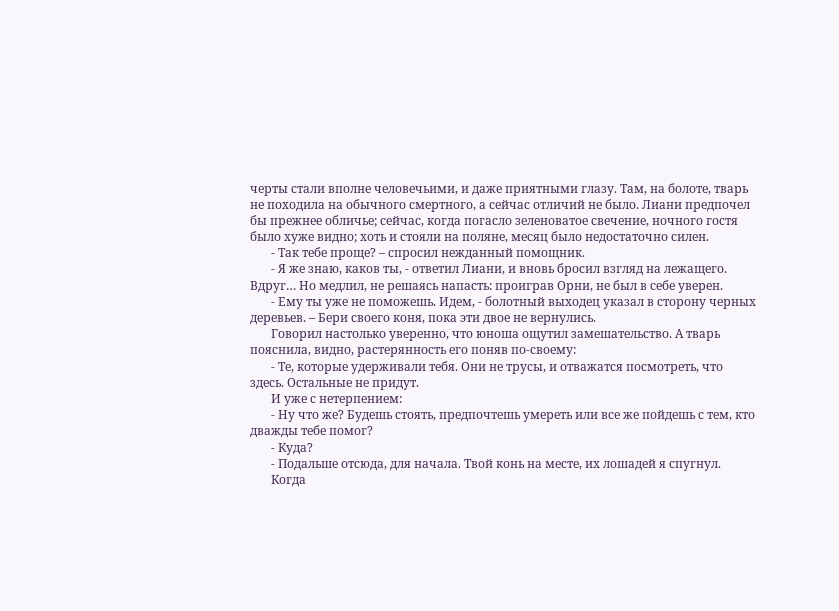черты стали вполне человечьими, и даже приятными глазу. Там, на болоте, тварь не походила на обычного смертного, а сейчас отличий не было. Лиани предпочел бы прежнее обличье; сейчас, когда погасло зеленоватое свечение, ночного гостя было хуже видно; хоть и стояли на поляне, месяц было недостаточно силен.
       - Так тебе проще? – спросил нежданный помощник.
       - Я же знаю, каков ты, - ответил Лиани, и вновь бросил взгляд на лежащего. Вдруг… Но медлил, не решаясь напасть: проиграв Орни, не был в себе уверен.
       - Ему ты уже не поможешь. Идем, - болотный выходец указал в сторону черных деревьев. – Бери своего коня, пока эти двое не вернулись.
       Говорил настолько уверенно, что юноша ощутил замешательство. А тварь пояснила, видно, растерянность его поняв по-своему:
       - Те, которые удерживали тебя. Они не трусы, и отважатся посмотреть, что здесь. Остальные не придут.
       И уже с нетерпением:
       - Ну что же? Будешь стоять, предпочтешь умереть или все же пойдешь с тем, кто дважды тебе помог?
       - Куда?
       - Подальше отсюда, для начала. Твой конь на месте, их лошадей я спугнул.
       Когда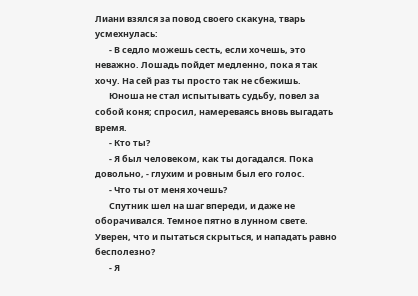Лиани взялся за повод своего скакуна, тварь усмехнулась:
       - В седло можешь сесть, если хочешь, это неважно. Лошадь пойдет медленно, пока я так хочу. На сей раз ты просто так не сбежишь.
       Юноша не стал испытывать судьбу, повел за собой коня; спросил, намереваясь вновь выгадать время.
       - Кто ты?
       - Я был человеком, как ты догадался. Пока довольно, - глухим и ровным был его голос.
       - Что ты от меня хочешь?
       Спутник шел на шаг впереди, и даже не оборачивался. Темное пятно в лунном свете. Уверен, что и пытаться скрыться, и нападать равно бесполезно?
       - Я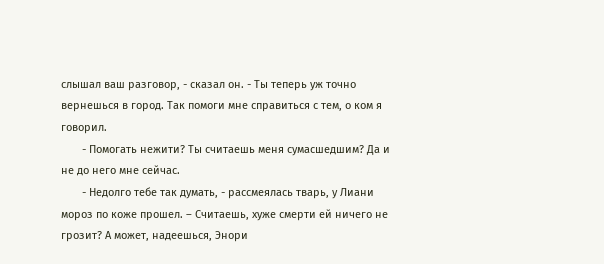слышал ваш разговор, - сказал он. - Ты теперь уж точно вернешься в город. Так помоги мне справиться с тем, о ком я говорил.
       - Помогать нежити? Ты считаешь меня сумасшедшим? Да и не до него мне сейчас.
       - Недолго тебе так думать, - рассмеялась тварь, у Лиани мороз по коже прошел. – Считаешь, хуже смерти ей ничего не грозит? А может, надеешься, Энори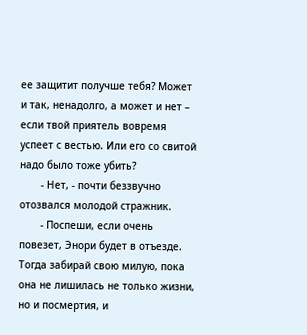ее защитит получше тебя? Может и так, ненадолго, а может и нет – если твой приятель вовремя успеет с вестью. Или его со свитой надо было тоже убить?
       - Нет, - почти беззвучно отозвался молодой стражник.
       - Поспеши, если очень повезет, Энори будет в отъезде. Тогда забирай свою милую, пока она не лишилась не только жизни, но и посмертия, и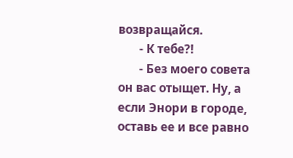возвращайся.
       - К тебе?!
       - Без моего совета он вас отыщет. Ну, а если Энори в городе, оставь ее и все равно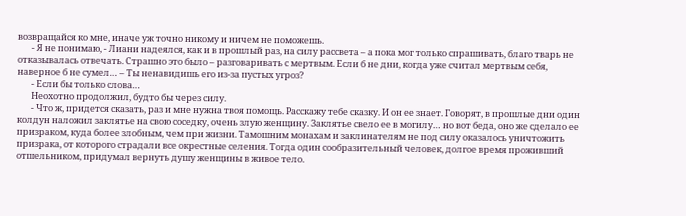возвращайся ко мне, иначе уж точно никому и ничем не поможешь.
       - Я не понимаю, - Лиани надеялся, как и в прошлый раз, на силу рассвета – а пока мог только спрашивать, благо тварь не отказывалась отвечать. Страшно это было – разговаривать с мертвым. Если б не дни, когда уже считал мертвым себя, наверное б не сумел… – Ты ненавидишь его из-за пустых угроз?
       - Если бы только слова…
       Неохотно продолжил, будто бы через силу.
       - Что ж, придется сказать, раз и мне нужна твоя помощь. Расскажу тебе сказку. И он ее знает. Говорят, в прошлые дни один колдун наложил заклятье на свою соседку, очень злую женщину. Заклятье свело ее в могилу… но вот беда, оно же сделало ее призраком, куда более злобным, чем при жизни. Тамошним монахам и заклинателям не под силу оказалось уничтожить призрака, от которого страдали все окрестные селения. Тогда один сообразительный человек, долгое время проживший отшельником, придумал вернуть душу женщины в живое тело.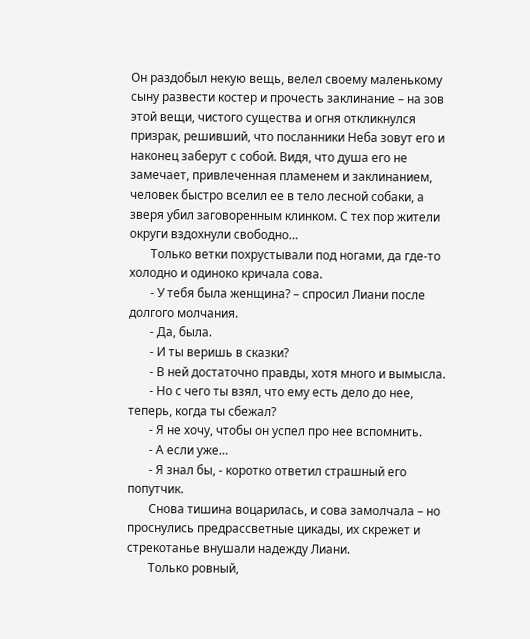Он раздобыл некую вещь, велел своему маленькому сыну развести костер и прочесть заклинание – на зов этой вещи, чистого существа и огня откликнулся призрак, решивший, что посланники Неба зовут его и наконец заберут с собой. Видя, что душа его не замечает, привлеченная пламенем и заклинанием, человек быстро вселил ее в тело лесной собаки, а зверя убил заговоренным клинком. С тех пор жители округи вздохнули свободно…
       Только ветки похрустывали под ногами, да где-то холодно и одиноко кричала сова.
       - У тебя была женщина? – спросил Лиани после долгого молчания.
       - Да, была.
       - И ты веришь в сказки?
       - В ней достаточно правды, хотя много и вымысла.
       - Но с чего ты взял, что ему есть дело до нее, теперь, когда ты сбежал?
       - Я не хочу, чтобы он успел про нее вспомнить.
       - А если уже…
       - Я знал бы, - коротко ответил страшный его попутчик.
       Снова тишина воцарилась, и сова замолчала – но проснулись предрассветные цикады, их скрежет и стрекотанье внушали надежду Лиани.
       Только ровный,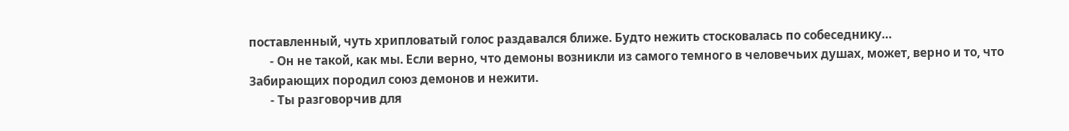поставленный, чуть хрипловатый голос раздавался ближе. Будто нежить стосковалась по собеседнику…
       - Он не такой, как мы. Если верно, что демоны возникли из самого темного в человечьих душах, может, верно и то, что Забирающих породил союз демонов и нежити.
       - Ты разговорчив для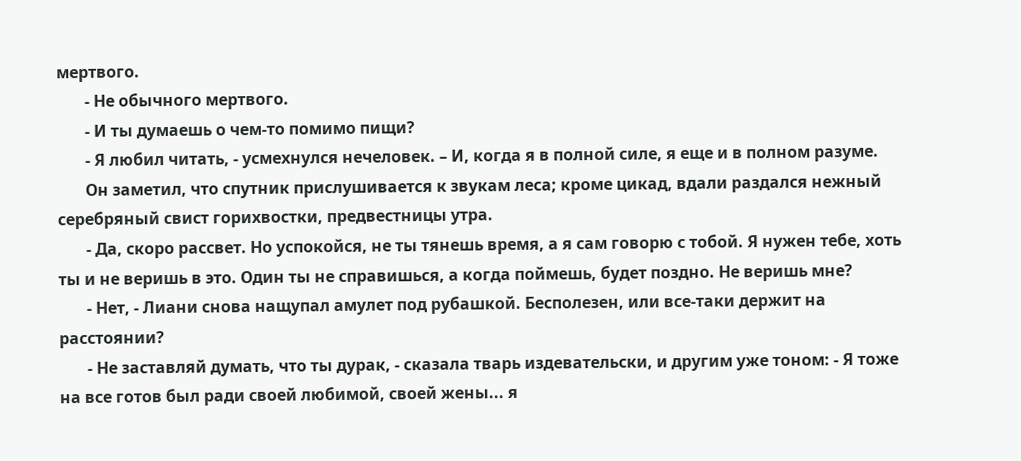мертвого.
       - Не обычного мертвого.
       - И ты думаешь о чем-то помимо пищи?
       - Я любил читать, - усмехнулся нечеловек. – И, когда я в полной силе, я еще и в полном разуме.
       Он заметил, что спутник прислушивается к звукам леса; кроме цикад, вдали раздался нежный серебряный свист горихвостки, предвестницы утра.
       - Да, скоро рассвет. Но успокойся, не ты тянешь время, а я сам говорю с тобой. Я нужен тебе, хоть ты и не веришь в это. Один ты не справишься, а когда поймешь, будет поздно. Не веришь мне?
       - Нет, - Лиани снова нащупал амулет под рубашкой. Бесполезен, или все-таки держит на расстоянии?
       - Не заставляй думать, что ты дурак, - сказала тварь издевательски, и другим уже тоном: - Я тоже на все готов был ради своей любимой, своей жены... я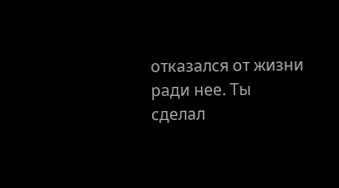отказался от жизни ради нее. Ты сделал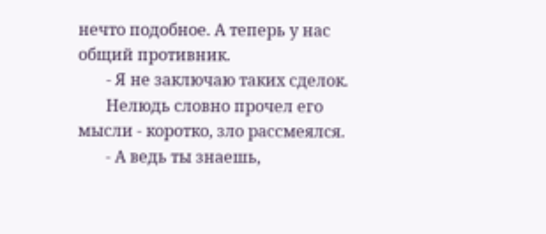нечто подобное. А теперь у нас общий противник.
       - Я не заключаю таких сделок.
       Нелюдь словно прочел его мысли - коротко, зло рассмеялся.
       - А ведь ты знаешь,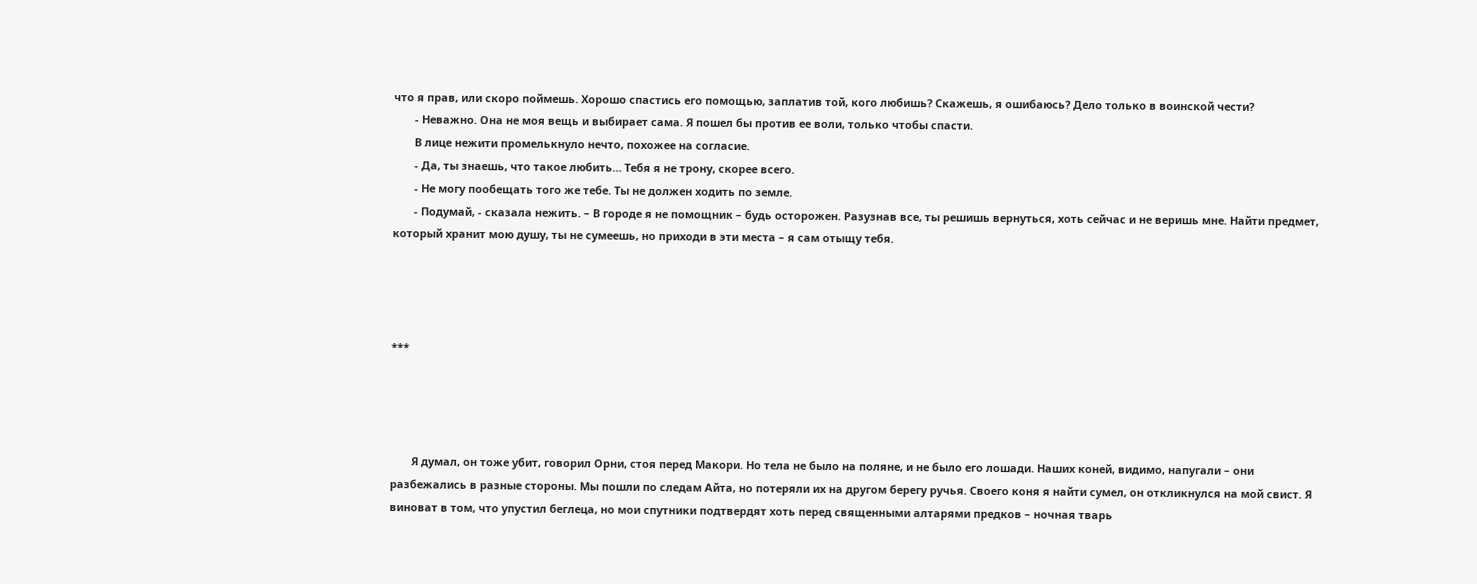что я прав, или скоро поймешь. Хорошо спастись его помощью, заплатив той, кого любишь? Скажешь, я ошибаюсь? Дело только в воинской чести?
       - Неважно. Она не моя вещь и выбирает сама. Я пошел бы против ее воли, только чтобы спасти.
       В лице нежити промелькнуло нечто, похожее на согласие.
       - Да, ты знаешь, что такое любить… Тебя я не трону, скорее всего.
       - Не могу пообещать того же тебе. Ты не должен ходить по земле.
       - Подумай, - сказала нежить. – В городе я не помощник – будь осторожен. Разузнав все, ты решишь вернуться, хоть сейчас и не веришь мне. Найти предмет, который хранит мою душу, ты не сумеешь, но приходи в эти места – я сам отыщу тебя.




***




       Я думал, он тоже убит, говорил Орни, стоя перед Макори. Но тела не было на поляне, и не было его лошади. Наших коней, видимо, напугали – они разбежались в разные стороны. Мы пошли по следам Айта, но потеряли их на другом берегу ручья. Своего коня я найти сумел, он откликнулся на мой свист. Я виноват в том, что упустил беглеца, но мои спутники подтвердят хоть перед священными алтарями предков – ночная тварь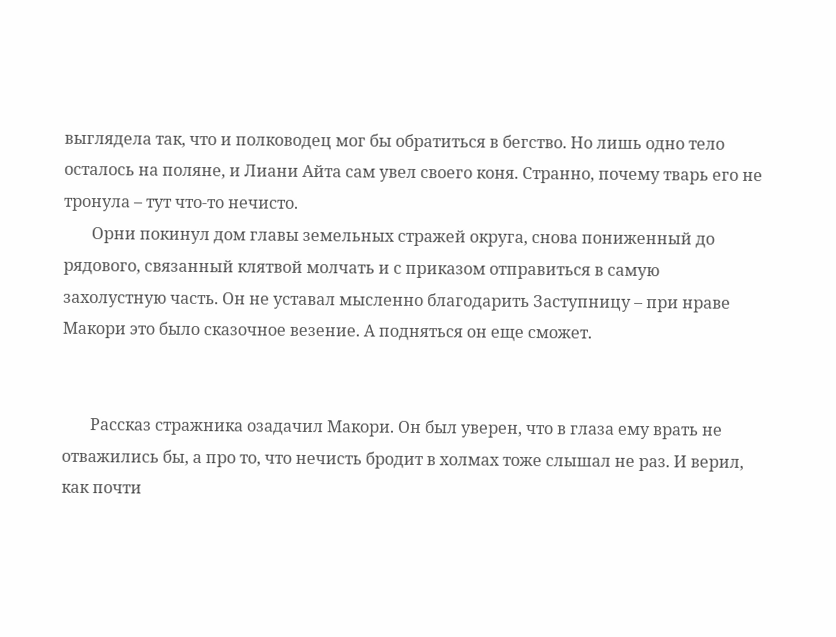выглядела так, что и полководец мог бы обратиться в бегство. Но лишь одно тело осталось на поляне, и Лиани Айта сам увел своего коня. Странно, почему тварь его не тронула – тут что-то нечисто.
       Орни покинул дом главы земельных стражей округа, снова пониженный до рядового, связанный клятвой молчать и с приказом отправиться в самую захолустную часть. Он не уставал мысленно благодарить Заступницу – при нраве Макори это было сказочное везение. А подняться он еще сможет.


       Рассказ стражника озадачил Макори. Он был уверен, что в глаза ему врать не отважились бы, а про то, что нечисть бродит в холмах тоже слышал не раз. И верил, как почти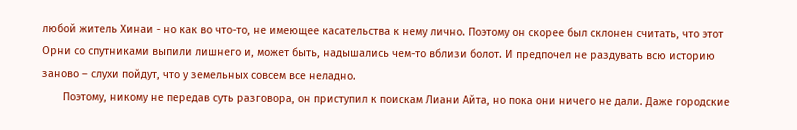любой житель Хинаи - но как во что-то, не имеющее касательства к нему лично. Поэтому он скорее был склонен считать, что этот Орни со спутниками выпили лишнего и, может быть, надышались чем-то вблизи болот. И предпочел не раздувать всю историю заново – слухи пойдут, что у земельных совсем все неладно.
       Поэтому, никому не передав суть разговора, он приступил к поискам Лиани Айта, но пока они ничего не дали. Даже городские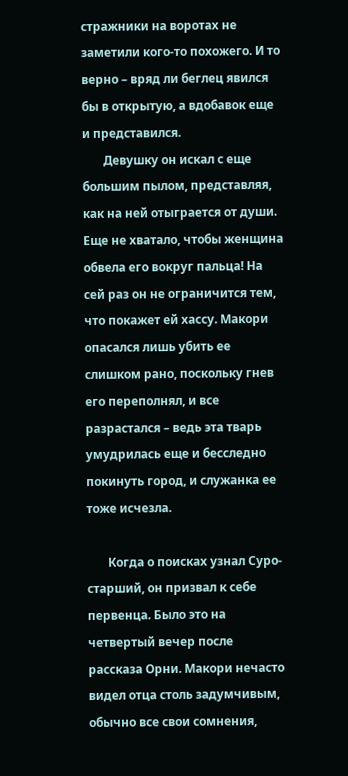стражники на воротах не заметили кого-то похожего. И то верно – вряд ли беглец явился бы в открытую, а вдобавок еще и представился.
       Девушку он искал с еще большим пылом, представляя, как на ней отыграется от души. Еще не хватало, чтобы женщина обвела его вокруг пальца! На сей раз он не ограничится тем, что покажет ей хассу. Макори опасался лишь убить ее слишком рано, поскольку гнев его переполнял, и все разрастался – ведь эта тварь умудрилась еще и бесследно покинуть город, и служанка ее тоже исчезла.

       Когда о поисках узнал Суро-старший, он призвал к себе первенца. Было это на четвертый вечер после рассказа Орни. Макори нечасто видел отца столь задумчивым, обычно все свои сомнения,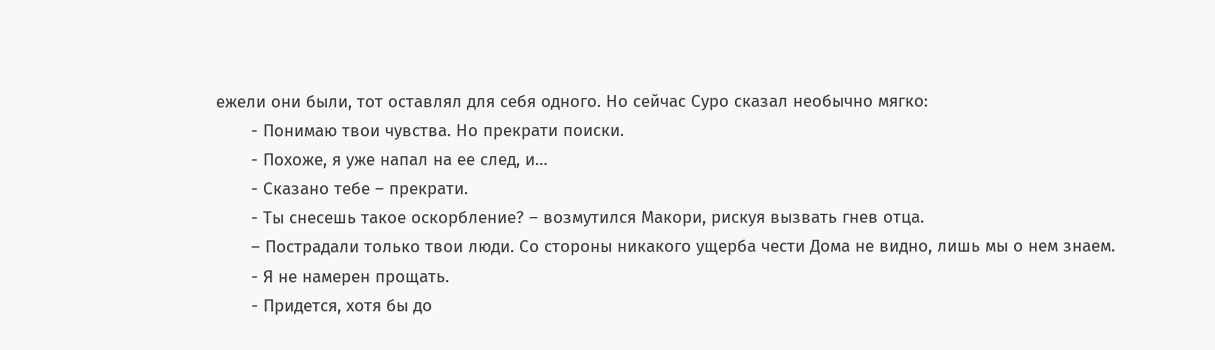ежели они были, тот оставлял для себя одного. Но сейчас Суро сказал необычно мягко:
       - Понимаю твои чувства. Но прекрати поиски.
       - Похоже, я уже напал на ее след, и…
       - Сказано тебе – прекрати.
       - Ты снесешь такое оскорбление? – возмутился Макори, рискуя вызвать гнев отца.
       – Пострадали только твои люди. Со стороны никакого ущерба чести Дома не видно, лишь мы о нем знаем.
       - Я не намерен прощать.
       - Придется, хотя бы до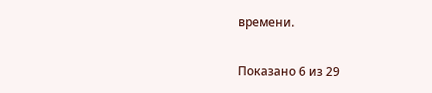времени.

Показано 6 из 29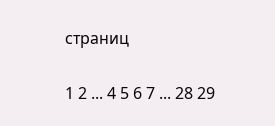страниц

1 2 ... 4 5 6 7 ... 28 29